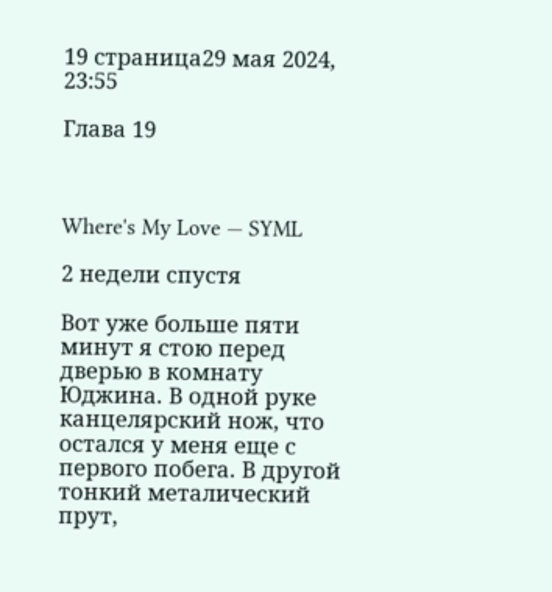19 страница29 мая 2024, 23:55

Глава 19



Where's My Love — SYML

2 недели спустя

Вот уже больше пяти минут я стою перед дверью в комнату Юджина. В одной руке канцелярский нож, что остался у меня еще с первого побега. В другой тонкий металический прут,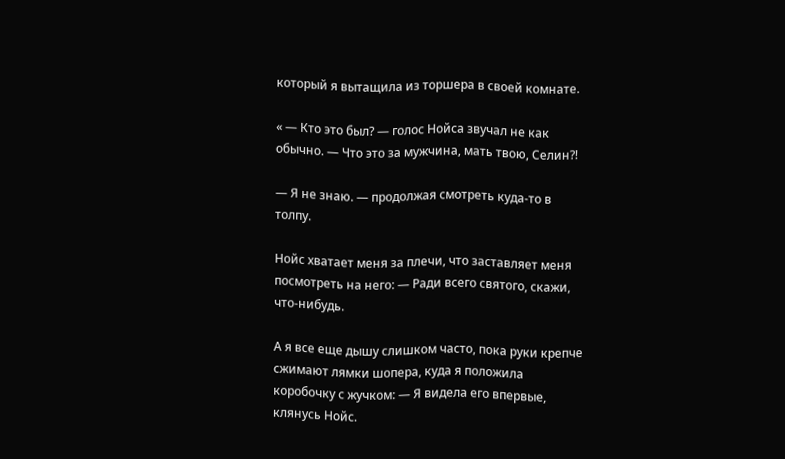который я вытащила из торшера в своей комнате.

« — Кто это был? — голос Нойса звучал не как обычно. — Что это за мужчина, мать твою, Селин?!

— Я не знаю. — продолжая смотреть куда-то в толпу.

Нойс хватает меня за плечи, что заставляет меня посмотреть на него: — Ради всего святого, скажи, что-нибудь.

А я все еще дышу слишком часто, пока руки крепче сжимают лямки шопера, куда я положила коробочку с жучком: — Я видела его впервые, клянусь Нойс.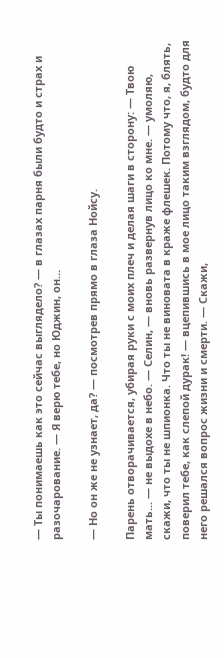— Ты понимаешь как это сейчас выглядело? — в глазах парня были будто и страх и разочарование. — Я верю тебе, но Юджин, он...

— Но он же не узнает, да? — посмотрев прямо в глаза Нойсу.

Парень отворачивается, убирая руки с моих плеч и делая шаги в сторону: — Твою мать... — не выдохе в небо. — Селин, — вновь развернув лицо ко мне. — умоляю, скажи, что ты не шпионка. Что ты не виновата в краже флешек. Потому что, я, блять, поверил тебе, как слепой дурак! — вцепившись в мое лицо таким взглядом, будто для него решался вопрос жизни и смерти. — Скажи,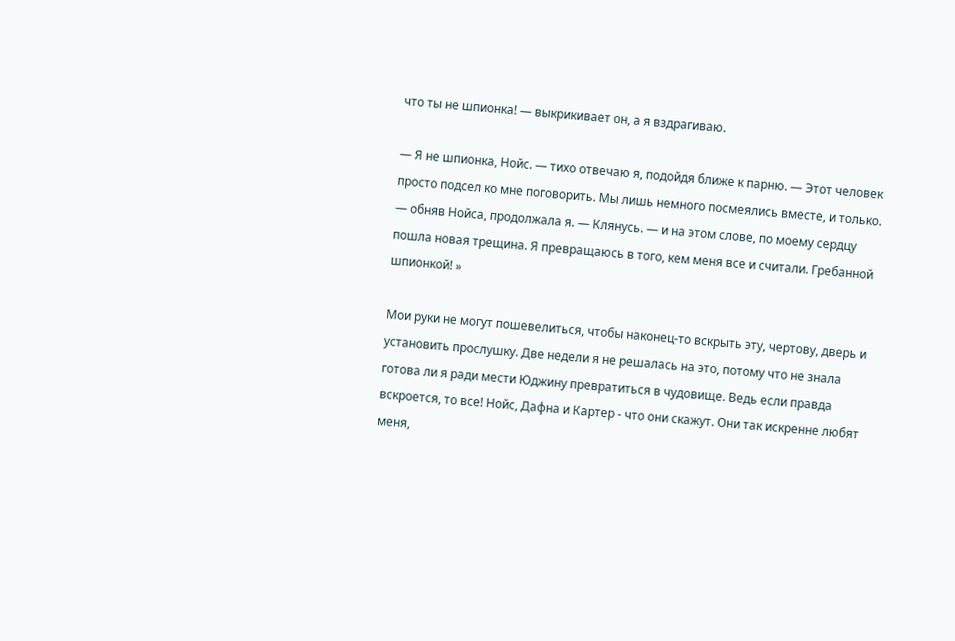что ты не шпионка! — выкрикивает он, а я вздрагиваю.

— Я не шпионка, Нойс. — тихо отвечаю я, подойдя ближе к парню. — Этот человек просто подсел ко мне поговорить. Мы лишь немного посмеялись вместе, и только. — обняв Нойса, продолжала я. — Клянусь. — и на этом слове, по моему сердцу пошла новая трещина. Я превращаюсь в того, кем меня все и считали. Гребанной шпионкой! »

Мои руки не могут пошевелиться, чтобы наконец-то вскрыть эту, чертову, дверь и установить прослушку. Две недели я не решалась на это, потому что не знала готова ли я ради мести Юджину превратиться в чудовище. Ведь если правда вскроется, то все! Нойс, Дафна и Картер - что они скажут. Они так искренне любят меня,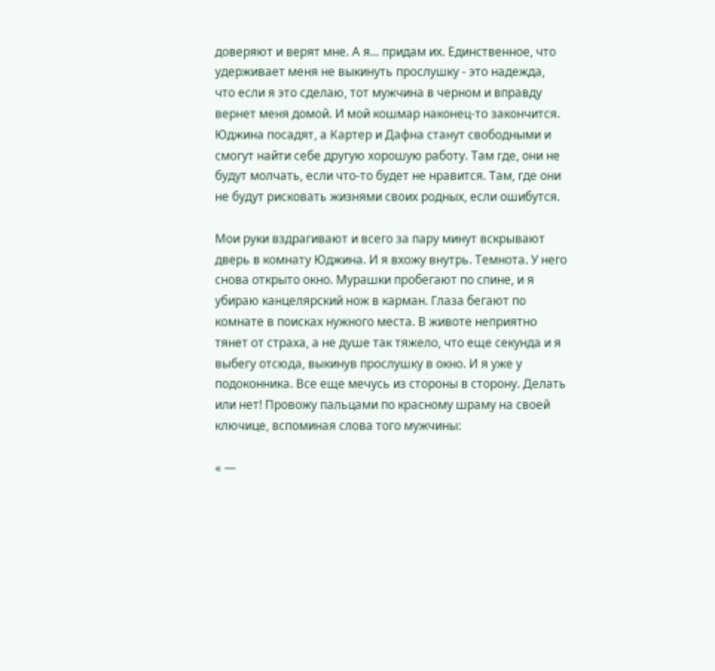доверяют и верят мне. А я... придам их. Единственное, что удерживает меня не выкинуть прослушку - это надежда, что если я это сделаю, тот мужчина в черном и вправду вернет меня домой. И мой кошмар наконец-то закончится.
Юджина посадят, а Картер и Дафна станут свободными и смогут найти себе другую хорошую работу. Там где, они не будут молчать, если что-то будет не нравится. Там, где они не будут рисковать жизнями своих родных, если ошибутся.

Мои руки вздрагивают и всего за пару минут вскрывают дверь в комнату Юджина. И я вхожу внутрь. Темнота. У него снова открыто окно. Мурашки пробегают по спине, и я убираю канцелярский нож в карман. Глаза бегают по комнате в поисках нужного места. В животе неприятно тянет от страха, а не душе так тяжело, что еще секунда и я выбегу отсюда, выкинув прослушку в окно. И я уже у подоконника. Все еще мечусь из стороны в сторону. Делать или нет! Провожу пальцами по красному шраму на своей ключице, вспоминая слова того мужчины:

« —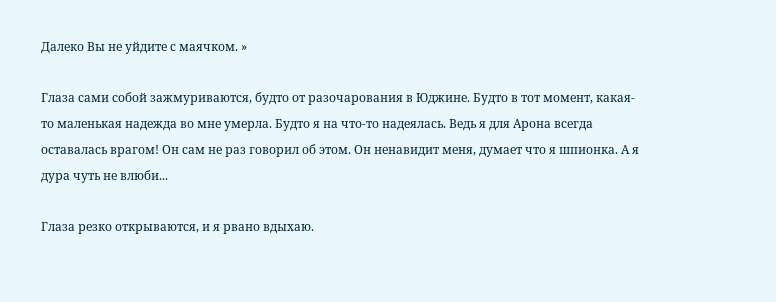Далеко Вы не уйдите с маячком. »

Глаза сами собой зажмуриваются, будто от разочарования в Юджине. Будто в тот момент, какая-то маленькая надежда во мне умерла. Будто я на что-то надеялась. Ведь я для Арона всегда оставалась врагом! Он сам не раз говорил об этом. Он ненавидит меня, думает что я шпионка. А я дура чуть не влюби...

Глаза резко открываются, и я рвано вдыхаю.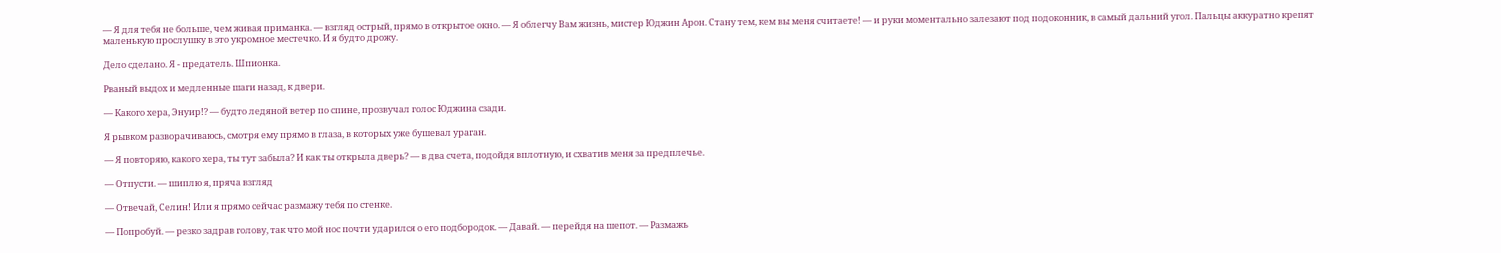— Я для тебя не больше, чем живая приманка. — взгляд острый, прямо в открытое окно. — Я облегчу Вам жизнь, мистер Юджин Арон. Стану тем, кем вы меня считаете! — и руки моментально залезают под подоконник, в самый дальний угол. Пальцы аккуратно крепят маленькую прослушку в это укромное местечко. И я будто дрожу.

Дело сделано. Я - предатель. Шпионка.

Рваный выдох и медленные шаги назад, к двери.

— Какого хера, Энуир!? — будто ледяной ветер по спине, прозвучал голос Юджина сзади.

Я рывком разворачиваюсь, смотря ему прямо в глаза, в которых уже бушевал ураган.

— Я повторяю, какого хера, ты тут забыла? И как ты открыла дверь? — в два счета, подойдя вплотную, и схватив меня за предплечье.

— Отпусти. — шиплю я, пряча взгляд

— Отвечай, Селин! Или я прямо сейчас размажу тебя по стенке.

— Попробуй. — резко задрав голову, так что мой нос почти ударился о его подбородок. — Давай. — перейдя на шепот. — Размажь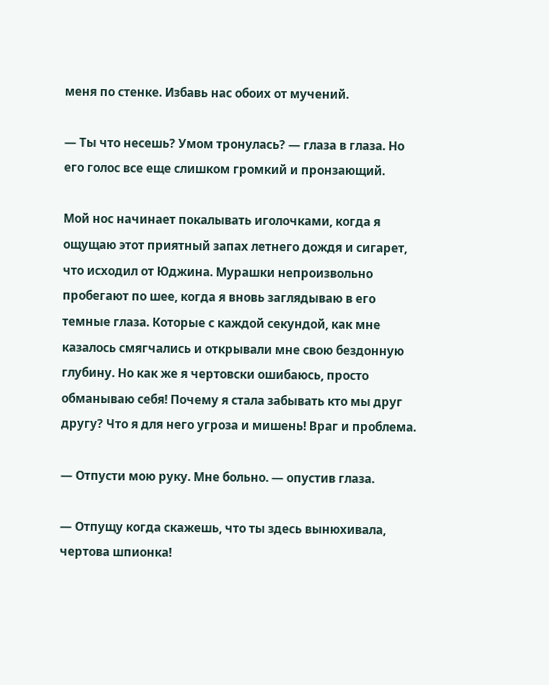меня по стенке. Избавь нас обоих от мучений.

— Ты что несешь? Умом тронулась? — глаза в глаза. Но его голос все еще слишком громкий и пронзающий.

Мой нос начинает покалывать иголочками, когда я ощущаю этот приятный запах летнего дождя и сигарет, что исходил от Юджина. Мурашки непроизвольно пробегают по шее, когда я вновь заглядываю в его темные глаза. Которые с каждой секундой, как мне казалось смягчались и открывали мне свою бездонную глубину. Но как же я чертовски ошибаюсь, просто обманываю себя! Почему я стала забывать кто мы друг другу? Что я для него угроза и мишень! Враг и проблема.

— Отпусти мою руку. Мне больно. — опустив глаза.

— Отпущу когда скажешь, что ты здесь вынюхивала, чертова шпионка!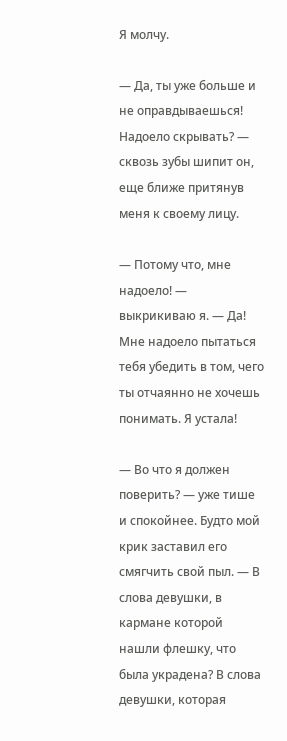Я молчу.

— Да, ты уже больше и не оправдываешься! Надоело скрывать? — сквозь зубы шипит он, еще ближе притянув меня к своему лицу.

— Потому что, мне надоело! — выкрикиваю я. — Да! Мне надоело пытаться тебя убедить в том, чего ты отчаянно не хочешь понимать. Я устала!

— Во что я должен поверить? — уже тише и спокойнее. Будто мой крик заставил его смягчить свой пыл. — В слова девушки, в кармане которой нашли флешку, что была украдена? В слова девушки, которая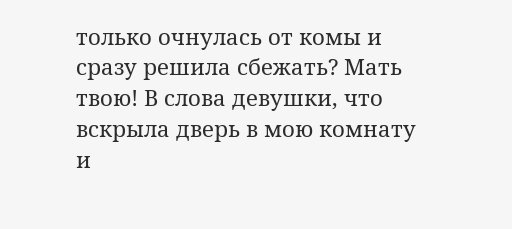только очнулась от комы и сразу решила сбежать? Мать твою! В слова девушки, что вскрыла дверь в мою комнату и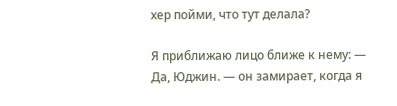хер пойми, что тут делала?

Я приближаю лицо ближе к нему: — Да, Юджин. — он замирает, когда я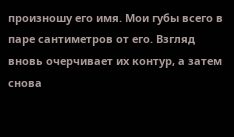произношу его имя. Мои губы всего в паре сантиметров от его. Взгляд вновь очерчивает их контур, а затем снова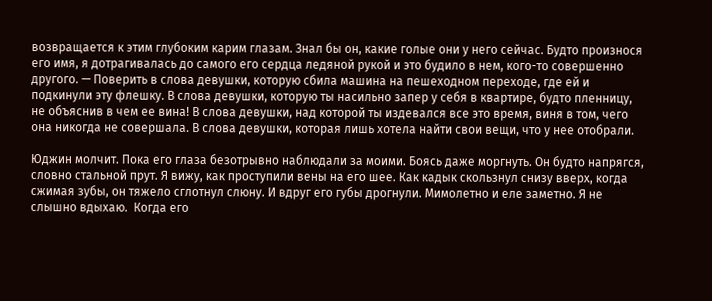возвращается к этим глубоким карим глазам. Знал бы он, какие голые они у него сейчас. Будто произнося его имя, я дотрагивалась до самого его сердца ледяной рукой и это будило в нем, кого-то совершенно другого. — Поверить в слова девушки, которую сбила машина на пешеходном переходе, где ей и подкинули эту флешку. В слова девушки, которую ты насильно запер у себя в квартире, будто пленницу, не объяснив в чем ее вина! В слова девушки, над которой ты издевался все это время, виня в том, чего она никогда не совершала. В слова девушки, которая лишь хотела найти свои вещи, что у нее отобрали.

Юджин молчит. Пока его глаза безотрывно наблюдали за моими. Боясь даже моргнуть. Он будто напрягся, словно стальной прут. Я вижу, как проступили вены на его шее. Как кадык скользнул снизу вверх, когда сжимая зубы, он тяжело сглотнул слюну. И вдруг его губы дрогнули. Мимолетно и еле заметно. Я не слышно вдыхаю.  Когда его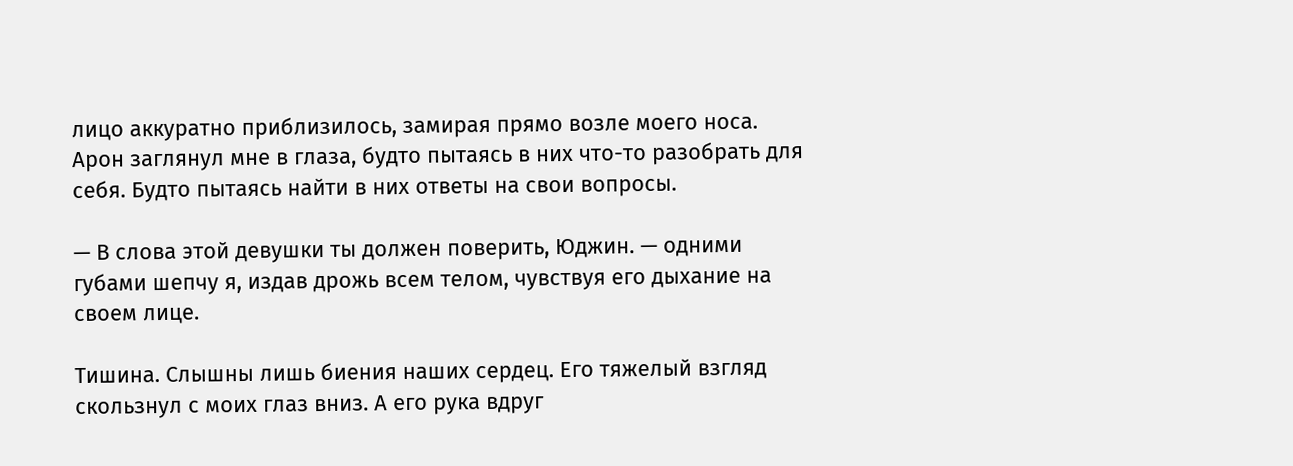лицо аккуратно приблизилось, замирая прямо возле моего носа. Арон заглянул мне в глаза, будто пытаясь в них что-то разобрать для себя. Будто пытаясь найти в них ответы на свои вопросы.

— В слова этой девушки ты должен поверить, Юджин. — одними губами шепчу я, издав дрожь всем телом, чувствуя его дыхание на своем лице.

Тишина. Слышны лишь биения наших сердец. Его тяжелый взгляд скользнул с моих глаз вниз. А его рука вдруг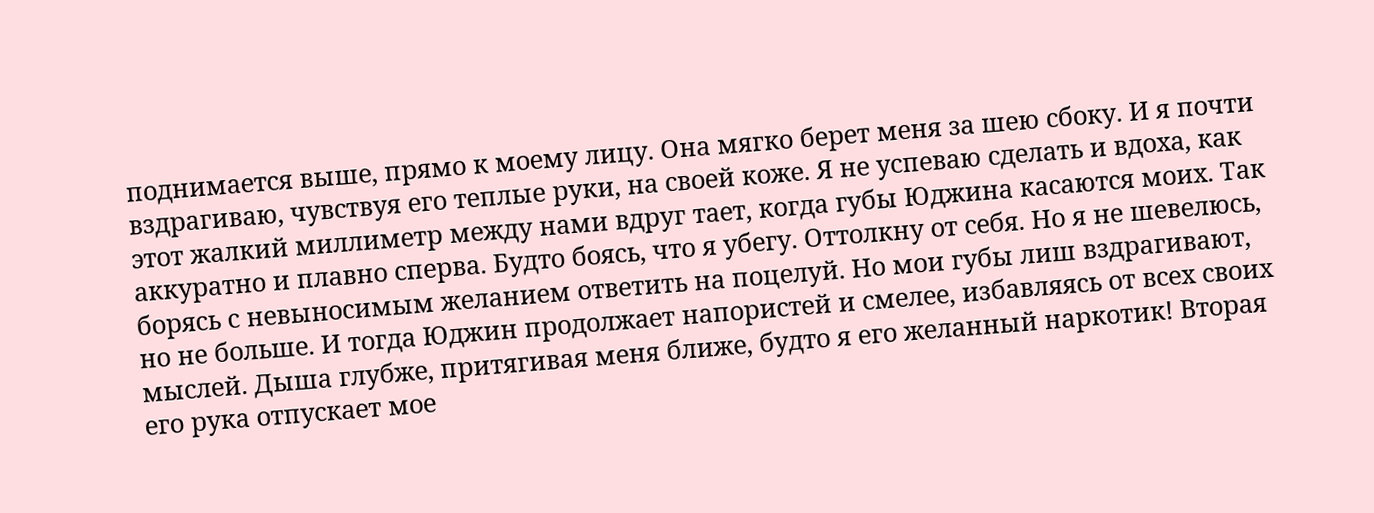поднимается выше, прямо к моему лицу. Она мягко берет меня за шею сбоку. И я почти вздрагиваю, чувствуя его теплые руки, на своей коже. Я не успеваю сделать и вдоха, как этот жалкий миллиметр между нами вдруг тает, когда губы Юджина касаются моих. Так аккуратно и плавно сперва. Будто боясь, что я убегу. Оттолкну от себя. Но я не шевелюсь, борясь с невыносимым желанием ответить на поцелуй. Но мои губы лиш вздрагивают, но не больше. И тогда Юджин продолжает напористей и смелее, избавляясь от всех своих мыслей. Дыша глубже, притягивая меня ближе, будто я его желанный наркотик! Вторая его рука отпускает мое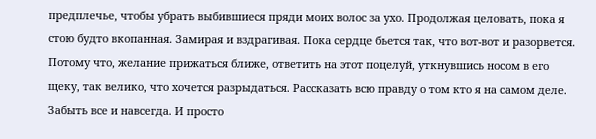предплечье, чтобы убрать выбившиеся пряди моих волос за ухо. Продолжая целовать, пока я стою будто вкопанная. Замирая и вздрагивая. Пока сердце бьется так, что вот-вот и разорвется. Потому что, желание прижаться ближе, ответить на этот поцелуй, уткнувшись носом в его щеку, так велико, что хочется разрыдаться. Рассказать всю правду о том кто я на самом деле. Забыть все и навсегда. И просто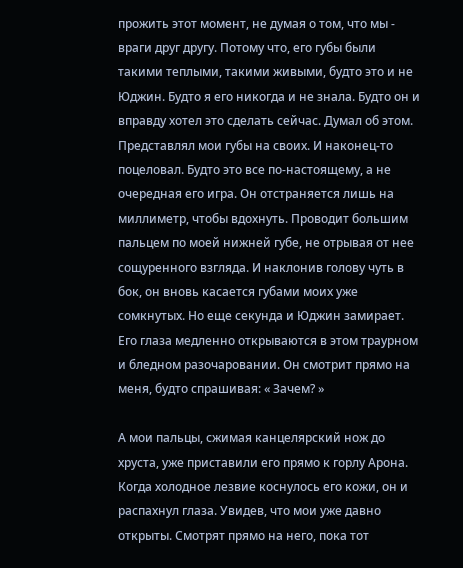прожить этот момент, не думая о том, что мы - враги друг другу. Потому что, его губы были такими теплыми, такими живыми, будто это и не Юджин. Будто я его никогда и не знала. Будто он и вправду хотел это сделать сейчас. Думал об этом. Представлял мои губы на своих. И наконец-то поцеловал. Будто это все по-настоящему, а не очередная его игра. Он отстраняется лишь на миллиметр, чтобы вдохнуть. Проводит большим пальцем по моей нижней губе, не отрывая от нее сощуренного взгляда. И наклонив голову чуть в бок, он вновь касается губами моих уже сомкнутых. Но еще секунда и Юджин замирает. Его глаза медленно открываются в этом траурном и бледном разочаровании. Он смотрит прямо на меня, будто спрашивая: « Зачем? »

А мои пальцы, сжимая канцелярский нож до хруста, уже приставили его прямо к горлу Арона. Когда холодное лезвие коснулось его кожи, он и распахнул глаза. Увидев, что мои уже давно открыты. Смотрят прямо на него, пока тот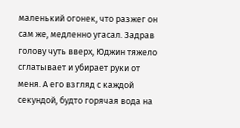маленький огонек, что разжег он сам же, медленно угасал. Задрав голову чуть вверх, Юджин тяжело сглатывает и убирает руки от меня. А его взгляд с каждой секундой, будто горячая вода на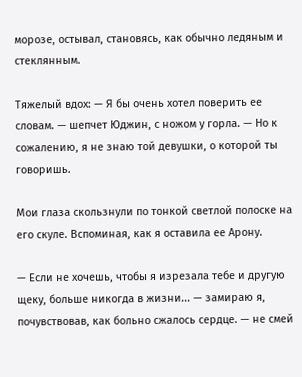морозе, остывал, становясь, как обычно ледяным и стеклянным.

Тяжелый вдох: — Я бы очень хотел поверить ее словам. — шепчет Юджин, с ножом у горла. — Но к сожалению, я не знаю той девушки, о которой ты говоришь.

Мои глаза скользнули по тонкой светлой полоске на его скуле. Вспоминая, как я оставила ее Арону.

— Если не хочешь, чтобы я изрезала тебе и другую щеку, больше никогда в жизни... — замираю я, почувствовав, как больно сжалось сердце. — не смей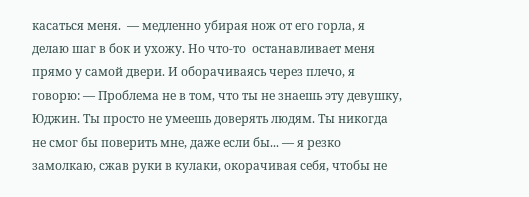касаться меня.  — медленно убирая нож от его горла, я делаю шаг в бок и ухожу. Но что-то  останавливает меня прямо у самой двери. И оборачиваясь через плечо, я говорю: — Проблема не в том, что ты не знаешь эту девушку, Юджин. Ты просто не умеешь доверять людям. Ты никогда не смог бы поверить мне, даже если бы... — я резко замолкаю, сжав руки в кулаки, окорачивая себя, чтобы не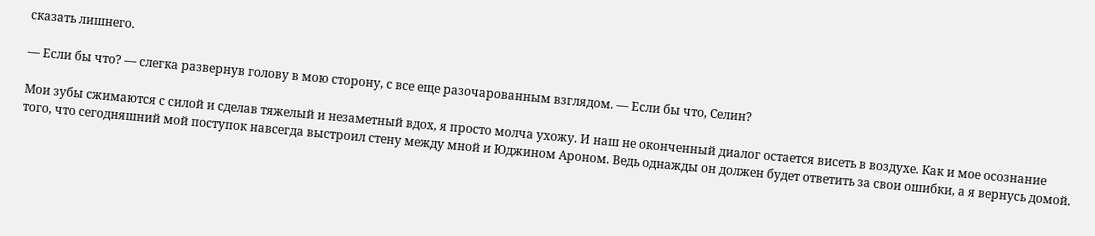сказать лишнего.

— Если бы что? — слегка развернув голову в мою сторону, с все еще разочарованным взглядом. — Если бы что, Селин?

Мои зубы сжимаются с силой и сделав тяжелый и незаметный вдох, я просто молча ухожу. И наш не оконченный диалог остается висеть в воздухе. Как и мое осознание того, что сегодняшний мой поступок навсегда выстроил стену между мной и Юджином Ароном. Ведь однажды он должен будет ответить за свои ошибки, а я вернусь домой.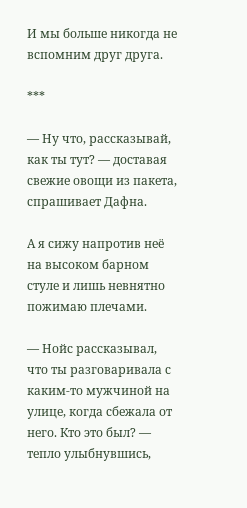И мы больше никогда не вспомним друг друга.

***

— Ну что, рассказывай, как ты тут? — доставая свежие овощи из пакета, спрашивает Дафна.

А я сижу напротив неё на высоком барном стуле и лишь невнятно пожимаю плечами.

— Нойс рассказывал, что ты разговаривала с каким-то мужчиной на улице, когда сбежала от него. Кто это был? — тепло улыбнувшись,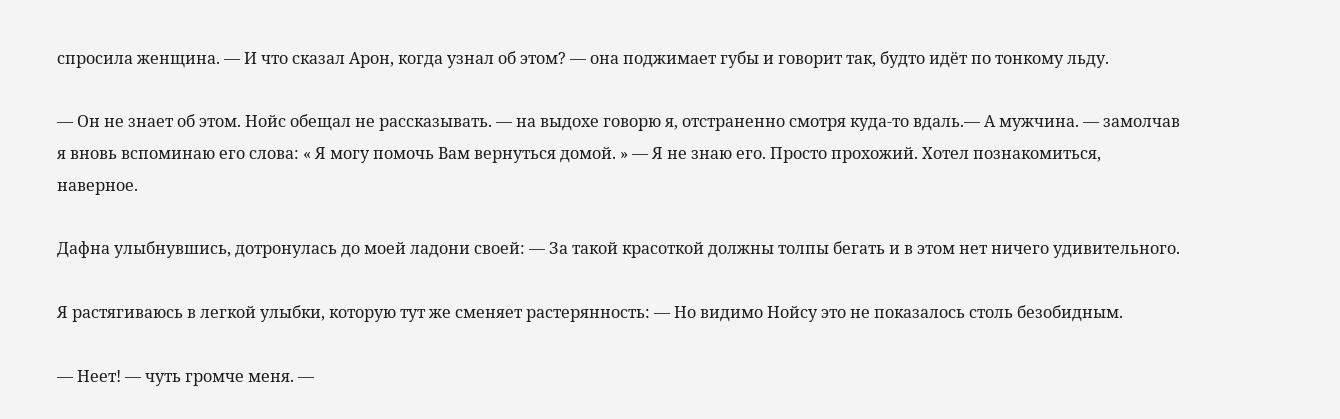спросила женщина. — И что сказал Арон, когда узнал об этом? — она поджимает губы и говорит так, будто идёт по тонкому льду.

— Он не знает об этом. Нойс обещал не рассказывать. — на выдохе говорю я, отстраненно смотря куда-то вдаль.— А мужчина. — замолчав я вновь вспоминаю его слова: « Я могу помочь Вам вернуться домой. » — Я не знаю его. Просто прохожий. Хотел познакомиться, наверное.

Дафна улыбнувшись, дотронулась до моей ладони своей: — За такой красоткой должны толпы бегать и в этом нет ничего удивительного.

Я растягиваюсь в легкой улыбки, которую тут же сменяет растерянность: — Но видимо Нойсу это не показалось столь безобидным.

— Неет! — чуть громче меня. —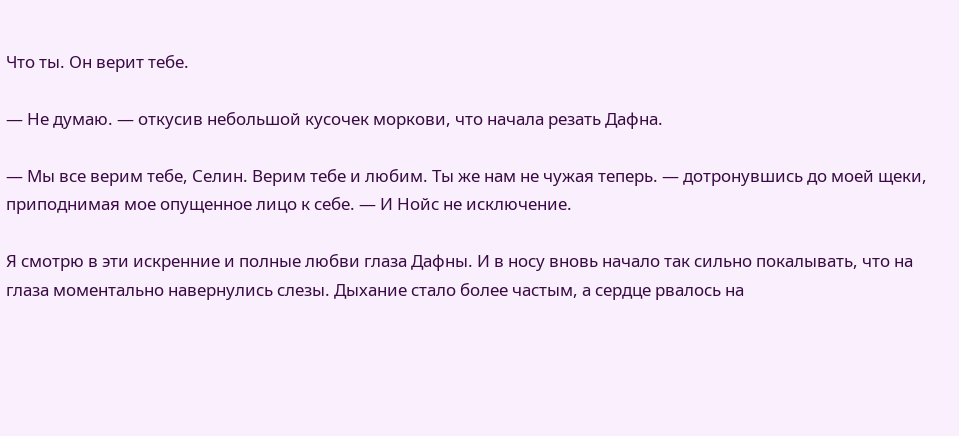Что ты. Он верит тебе.

— Не думаю. — откусив небольшой кусочек моркови, что начала резать Дафна.

— Мы все верим тебе, Селин. Верим тебе и любим. Ты же нам не чужая теперь. — дотронувшись до моей щеки, приподнимая мое опущенное лицо к себе. — И Нойс не исключение.

Я смотрю в эти искренние и полные любви глаза Дафны. И в носу вновь начало так сильно покалывать, что на глаза моментально навернулись слезы. Дыхание стало более частым, а сердце рвалось на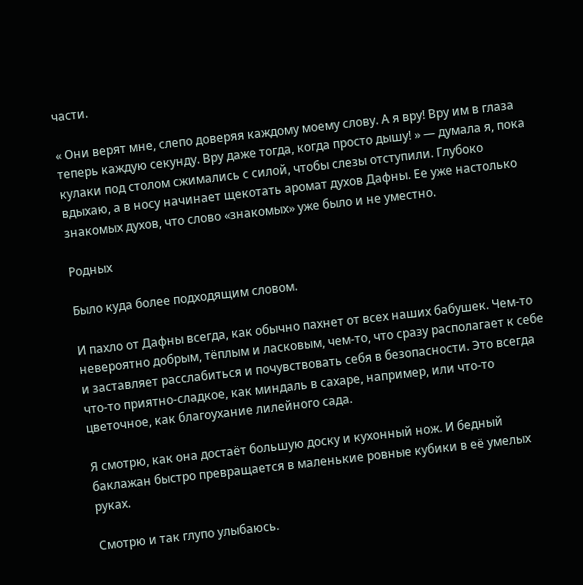части.

« Они верят мне, слепо доверяя каждому моему слову. А я вру! Вру им в глаза теперь каждую секунду. Вру даже тогда, когда просто дышу! » — думала я, пока кулаки под столом сжимались с силой, чтобы слезы отступили. Глубоко вдыхаю, а в носу начинает щекотать аромат духов Дафны. Ее уже настолько знакомых духов, что слово «знакомых» уже было и не уместно.

Родных

Было куда более подходящим словом.

И пахло от Дафны всегда, как обычно пахнет от всех наших бабушек. Чем-то невероятно добрым, тёплым и ласковым, чем-то, что сразу располагает к себе и заставляет расслабиться и почувствовать себя в безопасности. Это всегда что-то приятно-сладкое, как миндаль в сахаре, например, или что-то цветочное, как благоухание лилейного сада.

Я смотрю, как она достаёт большую доску и кухонный нож. И бедный баклажан быстро превращается в маленькие ровные кубики в её умелых руках.

Смотрю и так глупо улыбаюсь.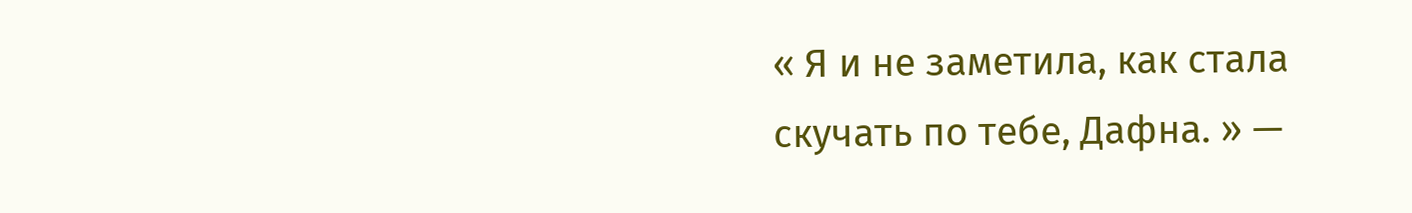« Я и не заметила, как стала скучать по тебе, Дафна. » —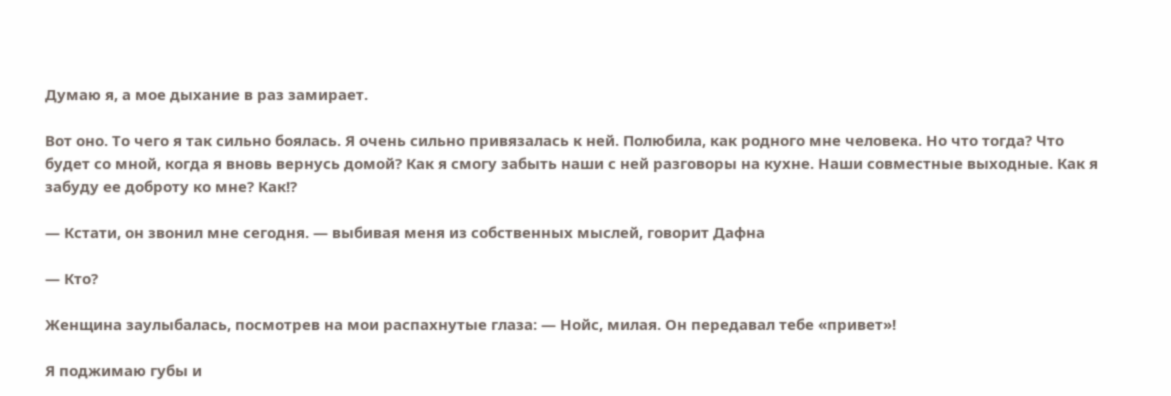Думаю я, а мое дыхание в раз замирает.

Вот оно. То чего я так сильно боялась. Я очень сильно привязалась к ней. Полюбила, как родного мне человека. Но что тогда? Что будет со мной, когда я вновь вернусь домой? Как я смогу забыть наши с ней разговоры на кухне. Наши совместные выходные. Как я забуду ее доброту ко мне? Как!?

— Кстати, он звонил мне сегодня. — выбивая меня из собственных мыслей, говорит Дафна

— Кто?

Женщина заулыбалась, посмотрев на мои распахнутые глаза: — Нойс, милая. Он передавал тебе «привет»!

Я поджимаю губы и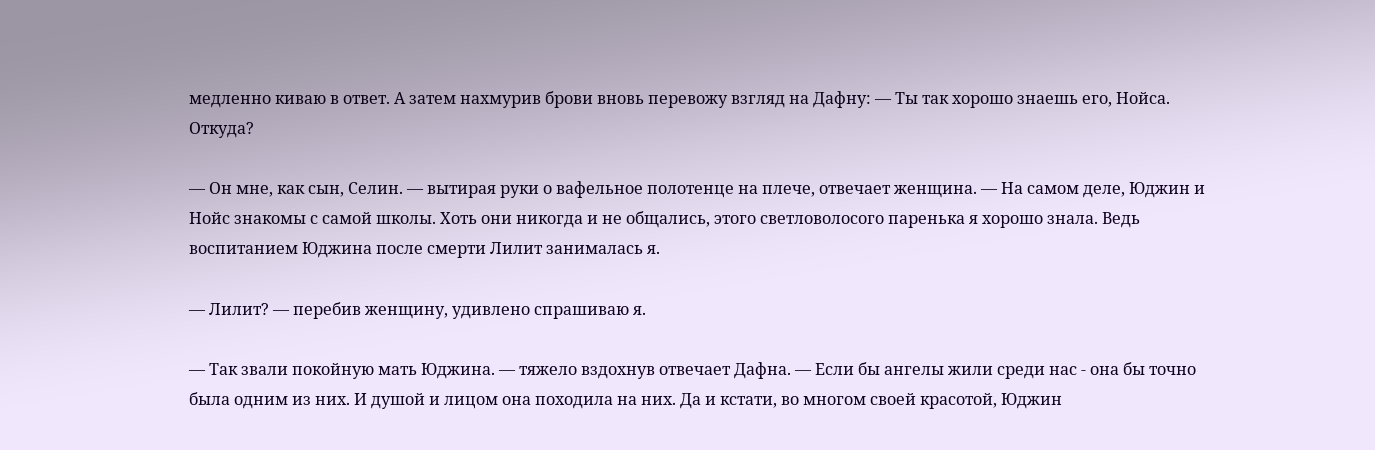медленно киваю в ответ. А затем нахмурив брови вновь перевожу взгляд на Дафну: — Ты так хорошо знаешь его, Нойса. Откуда?

— Он мне, как сын, Селин. — вытирая руки о вафельное полотенце на плече, отвечает женщина. — На самом деле, Юджин и Нойс знакомы с самой школы. Хоть они никогда и не общались, этого светловолосого паренька я хорошо знала. Ведь воспитанием Юджина после смерти Лилит занималась я.

— Лилит? — перебив женщину, удивлено спрашиваю я.

— Так звали покойную мать Юджина. — тяжело вздохнув отвечает Дафна. — Если бы ангелы жили среди нас - она бы точно была одним из них. И душой и лицом она походила на них. Да и кстати, во многом своей красотой, Юджин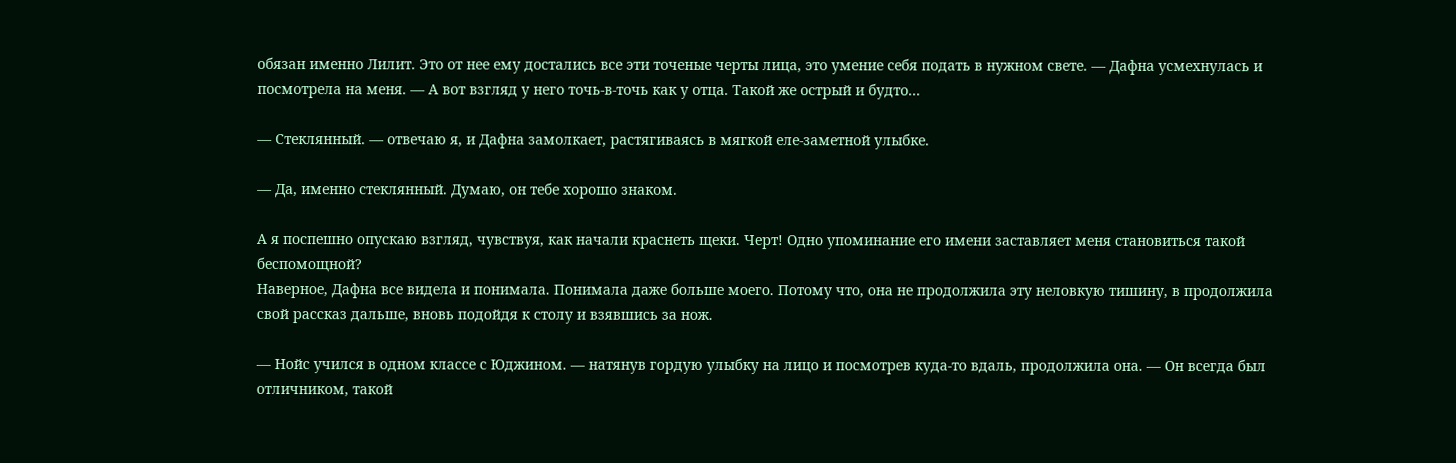обязан именно Лилит. Это от нее ему достались все эти точеные черты лица, это умение себя подать в нужном свете. — Дафна усмехнулась и посмотрела на меня. — А вот взгляд у него точь-в-точь как у отца. Такой же острый и будто...

— Стеклянный. — отвечаю я, и Дафна замолкает, растягиваясь в мягкой еле-заметной улыбке.

— Да, именно стеклянный. Думаю, он тебе хорошо знаком.

А я поспешно опускаю взгляд, чувствуя, как начали краснеть щеки. Черт! Одно упоминание его имени заставляет меня становиться такой беспомощной?
Наверное, Дафна все видела и понимала. Понимала даже больше моего. Потому что, она не продолжила эту неловкую тишину, в продолжила свой рассказ дальше, вновь подойдя к столу и взявшись за нож.

— Нойс учился в одном классе с Юджином. — натянув гордую улыбку на лицо и посмотрев куда-то вдаль, продолжила она. — Он всегда был отличником, такой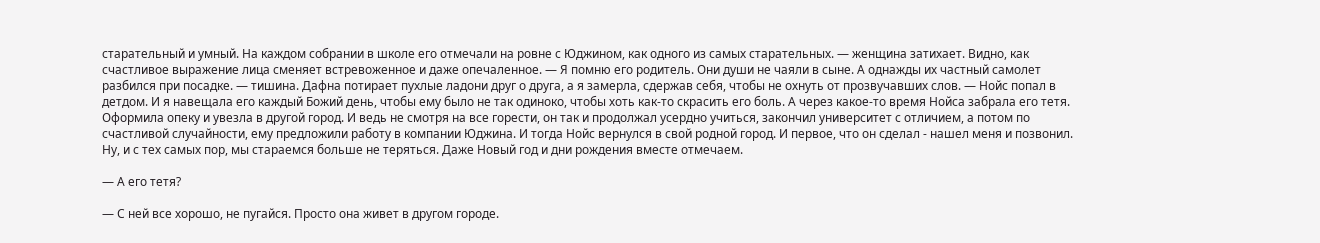старательный и умный. На каждом собрании в школе его отмечали на ровне с Юджином, как одного из самых старательных. — женщина затихает. Видно, как счастливое выражение лица сменяет встревоженное и даже опечаленное. — Я помню его родитель. Они души не чаяли в сыне. А однажды их частный самолет разбился при посадке. — тишина. Дафна потирает пухлые ладони друг о друга, а я замерла, сдержав себя, чтобы не охнуть от прозвучавших слов. — Нойс попал в детдом. И я навещала его каждый Божий день, чтобы ему было не так одиноко, чтобы хоть как-то скрасить его боль. А через какое-то время Нойса забрала его тетя. Оформила опеку и увезла в другой город. И ведь не смотря на все горести, он так и продолжал усердно учиться, закончил университет с отличием, а потом по счастливой случайности, ему предложили работу в компании Юджина. И тогда Нойс вернулся в свой родной город. И первое, что он сделал - нашел меня и позвонил. Ну, и с тех самых пор, мы стараемся больше не теряться. Даже Новый год и дни рождения вместе отмечаем.

— А его тетя?

— С ней все хорошо, не пугайся. Просто она живет в другом городе.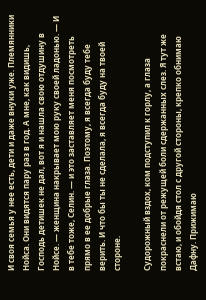И своя семья у нее есть, дети и даже внуки уже. Племянники Нойса. Они видятся пару раз в год. А мне, как видишь, Господь детишек не дал, вот я и нашла свою отдушину в Нойсе. — женщина накрывает мою руку своей ладонью. — И в тебе тоже, Селин. — и это заставляет меня посмотреть прямо в ее добрые глаза. Поэтому, я всегда буду тебе верить. И что бы ты не сделала, я всегда буду на твоей стороне.

Судорожный вздох, ком подступил к горлу, а глаза покраснели от режущей боли сдержанных слез. Я тут же встаю, и обойдя стол с другой стороны, крепко обнимаю Дафну. Прижимаю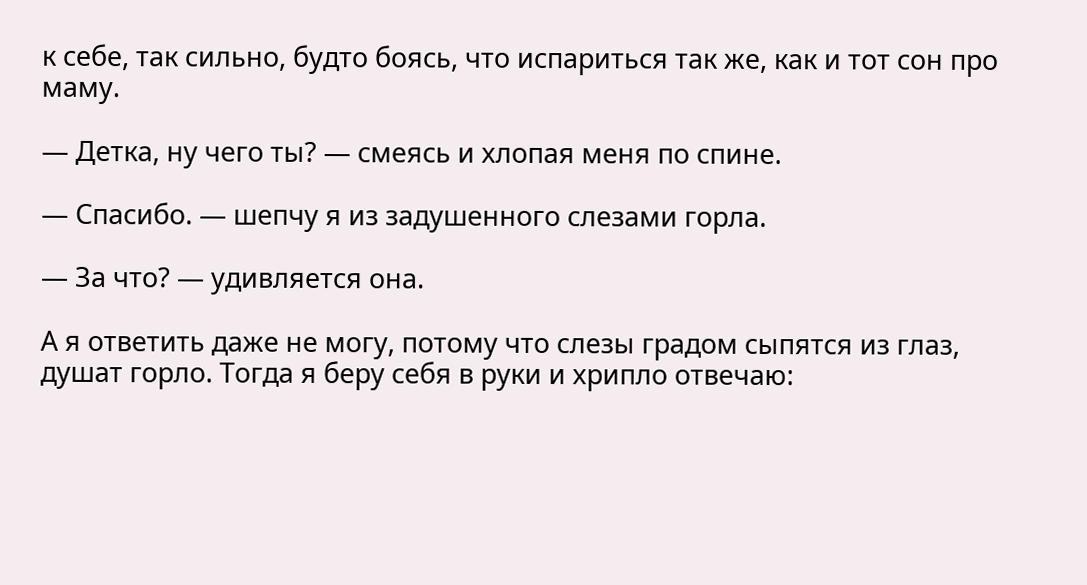к себе, так сильно, будто боясь, что испариться так же, как и тот сон про маму.

— Детка, ну чего ты? — смеясь и хлопая меня по спине.

— Спасибо. — шепчу я из задушенного слезами горла.

— За что? — удивляется она.

А я ответить даже не могу, потому что слезы градом сыпятся из глаз, душат горло. Тогда я беру себя в руки и хрипло отвечаю: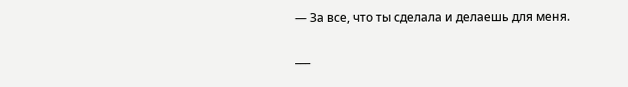— За все, что ты сделала и делаешь для меня.

___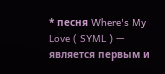* песня Where's My Love ( SYML ) — является первым и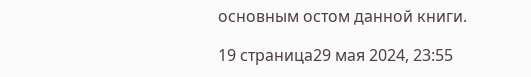основным остом данной книги.

19 страница29 мая 2024, 23:55